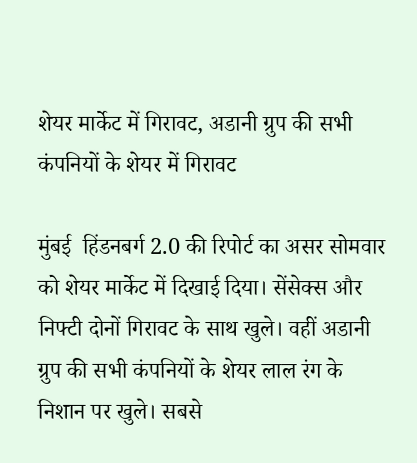शेयर मार्केट में गिरावट, अडानी ग्रुप की सभी कंपनियों के शेयर में गिरावट

मुंबई  हिंडनबर्ग 2.0 की रिपोर्ट का असर सोमवार को शेयर मार्केट में दिखाई दिया। सेंसेक्स और निफ्टी दोनों गिरावट के साथ खुले। वहीं अडानी ग्रुप की सभी कंपनियों के शेयर लाल रंग के निशान पर खुले। सबसे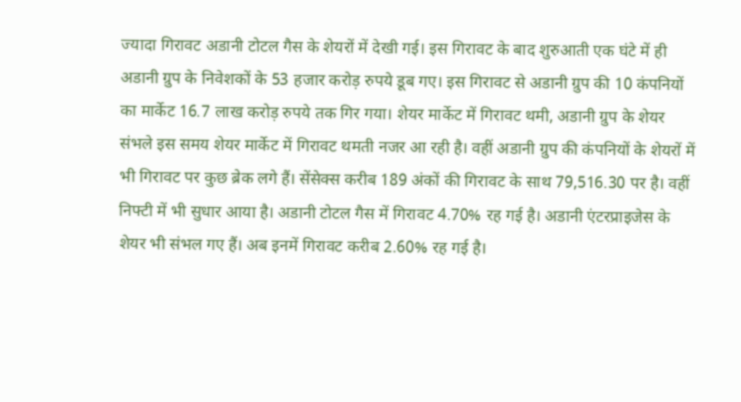ज्यादा गिरावट अडानी टोटल गैस के शेयरों में देखी गई। इस गिरावट के बाद शुरुआती एक घंटे में ही अडानी ग्रुप के निवेशकों के 53 हजार करोड़ रुपये डूब गए। इस गिरावट से अडानी ग्रुप की 10 कंपनियों का मार्केट 16.7 लाख करोड़ रुपये तक गिर गया। शेयर मार्केट में गिरावट थमी, अडानी ग्रुप के शेयर संभले इस समय शेयर मार्केट में गिरावट थमती नजर आ रही है। वहीं अडानी ग्रुप की कंपनियों के शेयरों में भी गिरावट पर कुछ ब्रेक लगे हैं। सेंसेक्स करीब 189 अंकों की गिरावट के साथ 79,516.30 पर है। वहीं निफ्टी में भी सुधार आया है। अडानी टोटल गैस में गिरावट 4.70% रह गई है। अडानी एंटरप्राइजेस के शेयर भी संभल गए हैं। अब इनमें गिरावट करीब 2.60% रह गई है।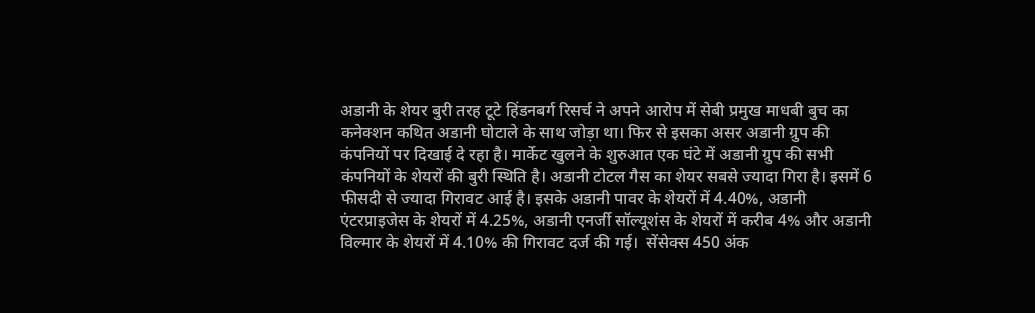अडानी के शेयर बुरी तरह टूटे हिंडनबर्ग रिसर्च ने अपने आरोप में सेबी प्रमुख माधबी बुच का कनेक्शन कथित अडानी घोटाले के साथ जोड़ा था। फिर से इसका असर अडानी ग्रुप की कंपनियों पर दिखाई दे रहा है। मार्केट खुलने के शुरुआत एक घंटे में अडानी ग्रुप की सभी कंपनियों के शेयरों की बुरी स्थिति है। अडानी टोटल गैस का शेयर सबसे ज्यादा गिरा है। इसमें 6 फीसदी से ज्यादा गिरावट आई है। इसके अडानी पावर के शेयरों में 4.40%, अडानी एंटरप्राइजेस के शेयरों में 4.25%, अडानी एनर्जी सॉल्यूशंस के शेयरों में करीब 4% और अडानी विल्मार के शेयरों में 4.10% की गिरावट दर्ज की गई।  सेंसेक्स 450 अंक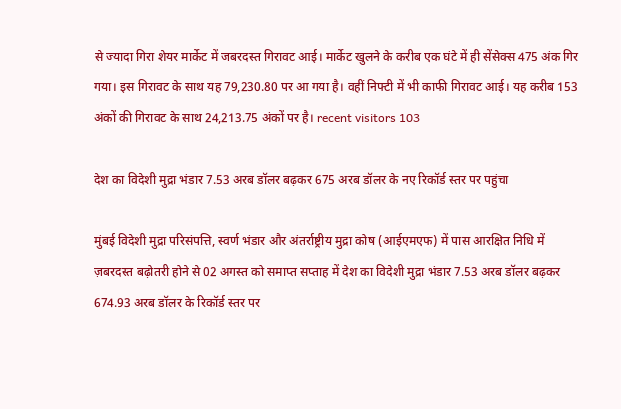से ज्यादा गिरा शेयर मार्केट में जबरदस्त गिरावट आई। मार्केट खुलने के करीब एक घंटे में ही सेंसेक्स 475 अंक गिर गया। इस गिरावट के साथ यह 79,230.80 पर आ गया है। वहीं निफ्टी में भी काफी गिरावट आई। यह करीब 153 अंकों की गिरावट के साथ 24,213.75 अंकों पर है। recent visitors 103

देश का विदेशी मुद्रा भंडार 7.53 अरब डॉलर बढ़कर 675 अरब डॉलर के नए रिकॉर्ड स्तर पर पहुंचा

मुंबई विदेशी मुद्रा परिसंपत्ति, स्वर्ण भंडार और अंतर्राष्ट्रीय मुद्रा कोष (आईएमएफ) में पास आरक्षित निधि में ज़बरदस्त बढ़ोतरी होने से 02 अगस्त को समाप्त सप्ताह में देश का विदेशी मुद्रा भंडार 7.53 अरब डॉलर बढ़कर 674.93 अरब डॉलर के रिकॉर्ड स्तर पर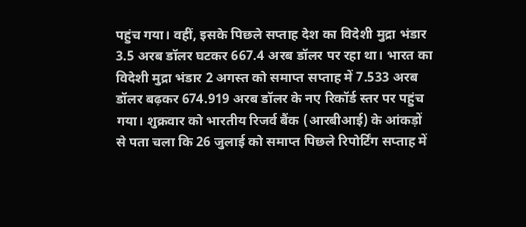पहुंच गया। वहीं, इसके पिछले सप्ताह देश का विदेशी मुद्रा भंडार 3.5 अरब डॉलर घटकर 667.4 अरब डॉलर पर रहा था। भारत का विदेशी मुद्रा भंडार 2 अगस्त को समाप्त सप्ताह में 7.533 अरब डॉलर बढ़कर 674.919 अरब डॉलर के नए रिकॉर्ड स्तर पर पहुंच गया। शुक्रवार को भारतीय रिजर्व बैंक (आरबीआई) के आंकड़ों से पता चला कि 26 जुलाई को समाप्त पिछले रिपोर्टिंग सप्ताह में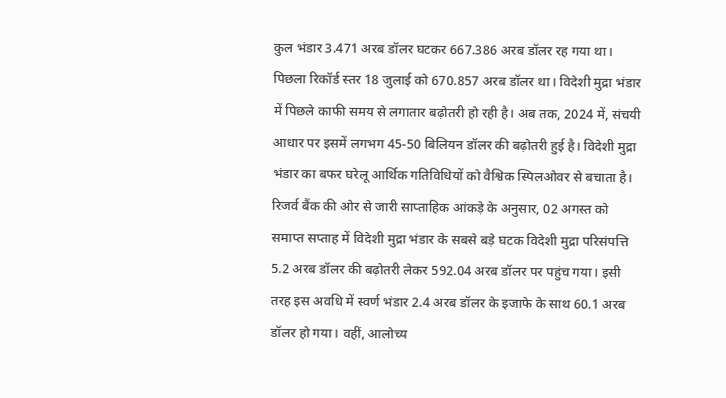कुल भंडार 3.471 अरब डॉलर घटकर 667.386 अरब डॉलर रह गया था। पिछला रिकॉर्ड स्तर 18 जुलाई को 670.857 अरब डॉलर था। विदेशी मुद्रा भंडार में पिछले काफी समय से लगातार बढ़ोतरी हो रही है। अब तक, 2024 में, संचयी आधार पर इसमें लगभग 45-50 बिलियन डॉलर की बढ़ोतरी हुई है। विदेशी मुद्रा भंडार का बफर घरेलू आर्थिक गतिविधियों को वैश्विक स्पिलओवर से बचाता है। रिजर्व बैंक की ओर से जारी साप्ताहिक आंकड़े के अनुसार, 02 अगस्त को समाप्त सप्ताह में विदेशी मुद्रा भंडार के सबसे बड़े घटक विदेशी मुद्रा परिसंपत्ति 5.2 अरब डॉलर की बढ़ोतरी लेकर 592.04 अरब डॉलर पर पहुंच गया। इसी तरह इस अवधि में स्वर्ण भंडार 2.4 अरब डॉलर के इजाफे के साथ 60.1 अरब डॉलर हो गया। वहीं, आलोच्य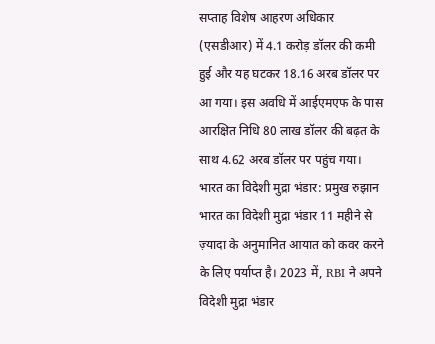सप्ताह विशेष आहरण अधिकार (एसडीआर) में 4.1 करोड़ डॉलर की कमी हुई और यह घटकर 18.16 अरब डॉलर पर आ गया। इस अवधि में आईएमएफ के पास आरक्षित निधि 80 लाख डॉलर की बढ़त के साथ 4.62 अरब डॉलर पर पहुंच गया। भारत का विदेशी मुद्रा भंडार: प्रमुख रुझान भारत का विदेशी मुद्रा भंडार 11 महीने से ज़्यादा के अनुमानित आयात को कवर करने के लिए पर्याप्त है। 2023 में, RBI ने अपने विदेशी मुद्रा भंडार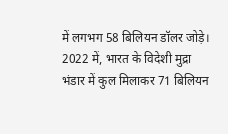में लगभग 58 बिलियन डॉलर जोड़े। 2022 में, भारत के विदेशी मुद्रा भंडार में कुल मिलाकर 71 बिलियन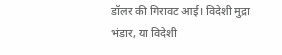डॉलर की गिरावट आई। विदेशी मुद्रा भंडार, या विदेशी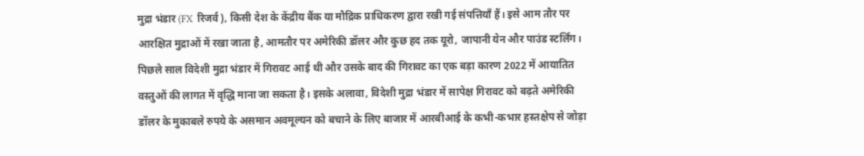मुद्रा भंडार (FX रिजर्व), किसी देश के केंद्रीय बैंक या मौद्रिक प्राधिकरण द्वारा रखी गई संपत्तियाँ हैं। इसे आम तौर पर आरक्षित मुद्राओं में रखा जाता है, आमतौर पर अमेरिकी डॉलर और कुछ हद तक यूरो, जापानी येन और पाउंड स्टर्लिंग। पिछले साल विदेशी मुद्रा भंडार में गिरावट आई थी और उसके बाद की गिरावट का एक बड़ा कारण 2022 में आयातित वस्तुओं की लागत में वृद्धि माना जा सकता है। इसके अलावा, विदेशी मुद्रा भंडार में सापेक्ष गिरावट को बढ़ते अमेरिकी डॉलर के मुकाबले रुपये के असमान अवमूल्यन को बचाने के लिए बाजार में आरबीआई के कभी-कभार हस्तक्षेप से जोड़ा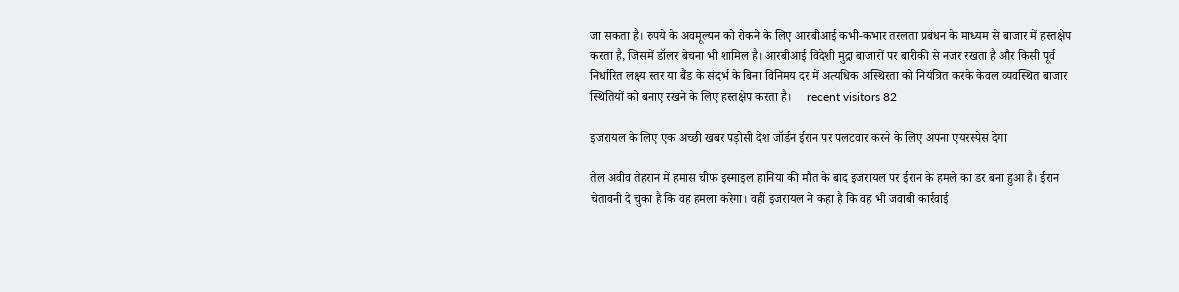जा सकता है। रुपये के अवमूल्यन को रोकने के लिए आरबीआई कभी-कभार तरलता प्रबंधन के माध्यम से बाजार में हस्तक्षेप करता है, जिसमें डॉलर बेचना भी शामिल है। आरबीआई विदेशी मुद्रा बाजारों पर बारीकी से नजर रखता है और किसी पूर्व निर्धारित लक्ष्य स्तर या बैंड के संदर्भ के बिना विनिमय दर में अत्यधिक अस्थिरता को नियंत्रित करके केवल व्यवस्थित बाजार स्थितियों को बनाए रखने के लिए हस्तक्षेप करता है।     recent visitors 82

इजरायल के लिए एक अच्छी खबर पड़ोसी देश जॉर्डन ईरान पर पलटवार करने के लिए अपना एयरस्पेस देगा

तेल अवीव तेहरान में हमास चीफ इस्माइल हानिया की मौत के बाद इजरायल पर ईरान के हमले का डर बना हुआ है। ईरान चेतावनी दे चुका है कि वह हमला करेगा। वहीं इजरायल ने कहा है कि वह भी जवाबी कार्रवाई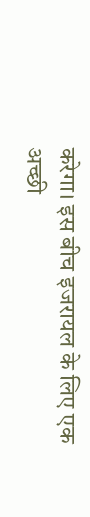करेगा। इस बीच इजरायल के लिए एक अच्छी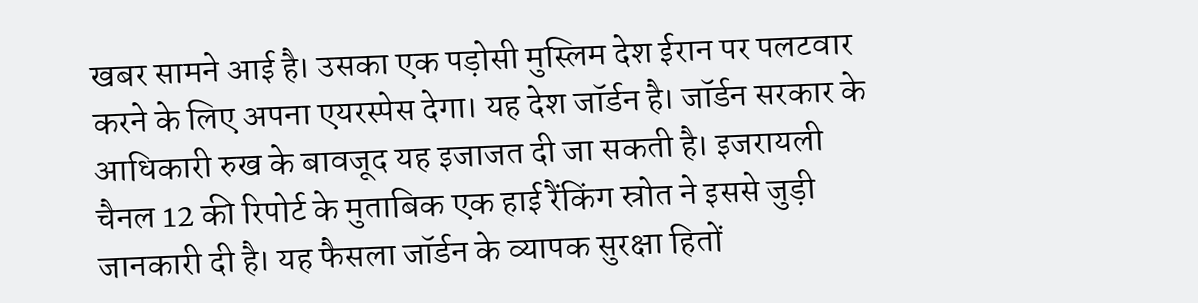खबर सामने आई है। उसका एक पड़ोसी मुस्लिम देश ईरान पर पलटवार करने के लिए अपना एयरस्पेस देगा। यह देश जॉर्डन है। जॉर्डन सरकार के आधिकारी रुख के बावजूद यह इजाजत दी जा सकती है। इजरायली चैनल 12 की रिपोर्ट के मुताबिक एक हाई रैंकिंग स्रोत ने इससे जुड़ी जानकारी दी है। यह फैसला जॉर्डन के व्यापक सुरक्षा हितों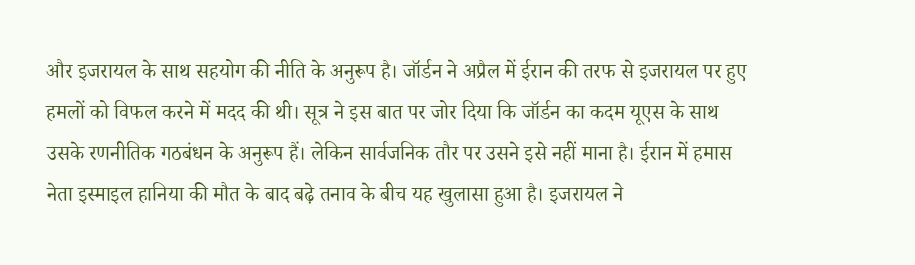और इजरायल के साथ सहयोग की नीति के अनुरूप है। जॉर्डन ने अप्रैल में ईरान की तरफ से इजरायल पर हुए हमलों को विफल करने में मदद की थी। सूत्र ने इस बात पर जोर दिया कि जॉर्डन का कदम यूएस के साथ उसके रणनीतिक गठबंधन के अनुरूप हैं। लेकिन सार्वजनिक तौर पर उसने इसे नहीं माना है। ईरान में हमास नेता इस्माइल हानिया की मौत के बाद बढ़े तनाव के बीच यह खुलासा हुआ है। इजरायल ने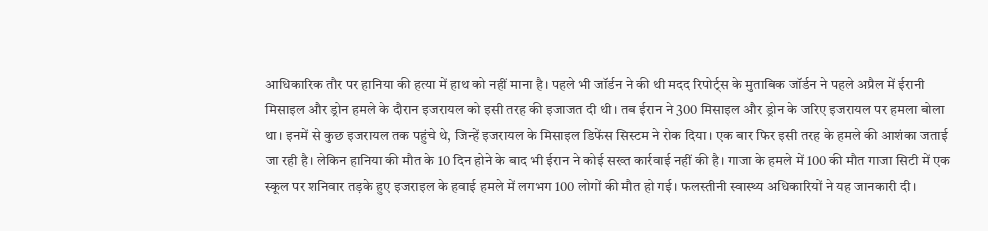आधिकारिक तौर पर हानिया की हत्या में हाथ को नहीं माना है। पहले भी जॉर्डन ने की थी मदद रिपोर्ट्स के मुताबिक जॉर्डन ने पहले अप्रैल में ईरानी मिसाइल और ड्रोन हमले के दौरान इजरायल को इसी तरह की इजाजत दी थी। तब ईरान ने 300 मिसाइल और ड्रोन के जरिए इजरायल पर हमला बोला था। इनमें से कुछ इजरायल तक पहुंचे थे, जिन्हें इजरायल के मिसाइल डिफेंस सिस्टम ने रोक दिया। एक बार फिर इसी तरह के हमले की आशंका जताई जा रही है। लेकिन हानिया की मौत के 10 दिन होने के बाद भी ईरान ने कोई सख्त कार्रवाई नहीं की है। गाजा के हमले में 100 की मौत गाजा सिटी में एक स्कूल पर शनिवार तड़के हुए इजराइल के हवाई हमले में लगभग 100 लोगों की मौत हो गई। फलस्तीनी स्वास्थ्य अधिकारियों ने यह जानकारी दी।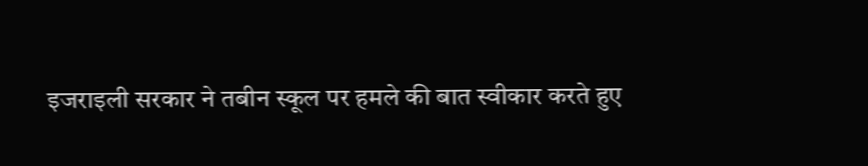इजराइली सरकार ने तबीन स्कूल पर हमले की बात स्वीकार करते हुए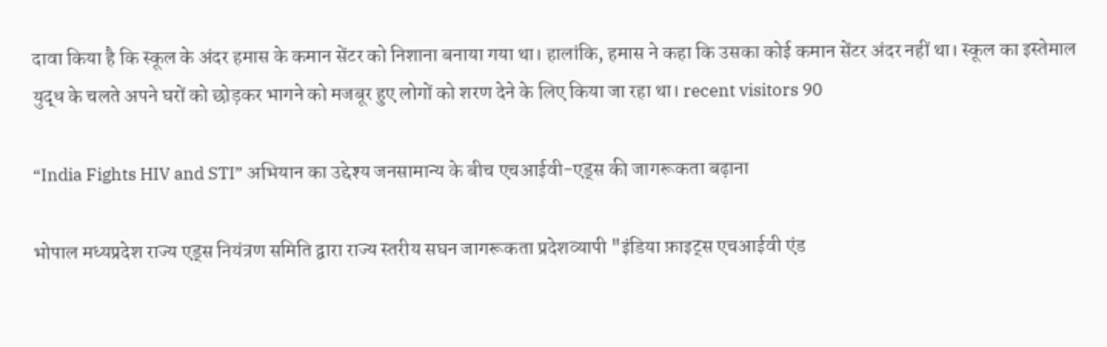दावा किया है कि स्कूल के अंदर हमास के कमान सेंटर को निशाना बनाया गया था। हालांकि, हमास ने कहा कि उसका कोई कमान सेंटर अंदर नहीं था। स्कूल का इस्तेमाल युद्ध के चलते अपने घरों को छोड़कर भागने को मजबूर हुए लोगों को शरण देने के लिए किया जा रहा था। recent visitors 90

“India Fights HIV and STI” अभियान का उद्देश्य जनसामान्य के बीच एचआईवी-एड्स की जागरूकता बढ़ाना

भोपाल मध्यप्रदेश राज्य एड्स नियंत्रण समिति द्वारा राज्य स्तरीय सघन जागरूकता प्रदेशव्यापी "इंडिया फ़ाइट्स एचआईवी एंड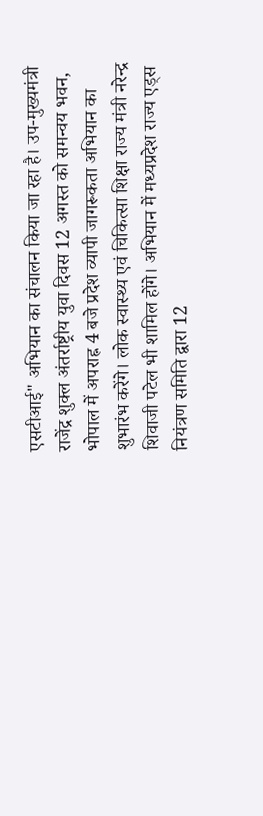एसटीआई" अभियान का संचालन किया जा रहा है। उप-मुख्यमंत्री राजेंद्र शुक्ल अंतर्राष्ट्रीय युवा दिवस 12 अगस्त को समन्वय भवन, भोपाल में अपराह्न 4 बजे प्रदेश व्यापी जागरूकता अभियान का शुभारंभ करेंगे। लोक स्वास्थ्य एवं चिकित्सा शिक्षा राज्य मंत्री नरेन्द्र शिवाजी पटेल भी शामिल होंगे। अभियान में मध्यप्रदेश राज्य एड्स नियंत्रण समिति द्वारा 12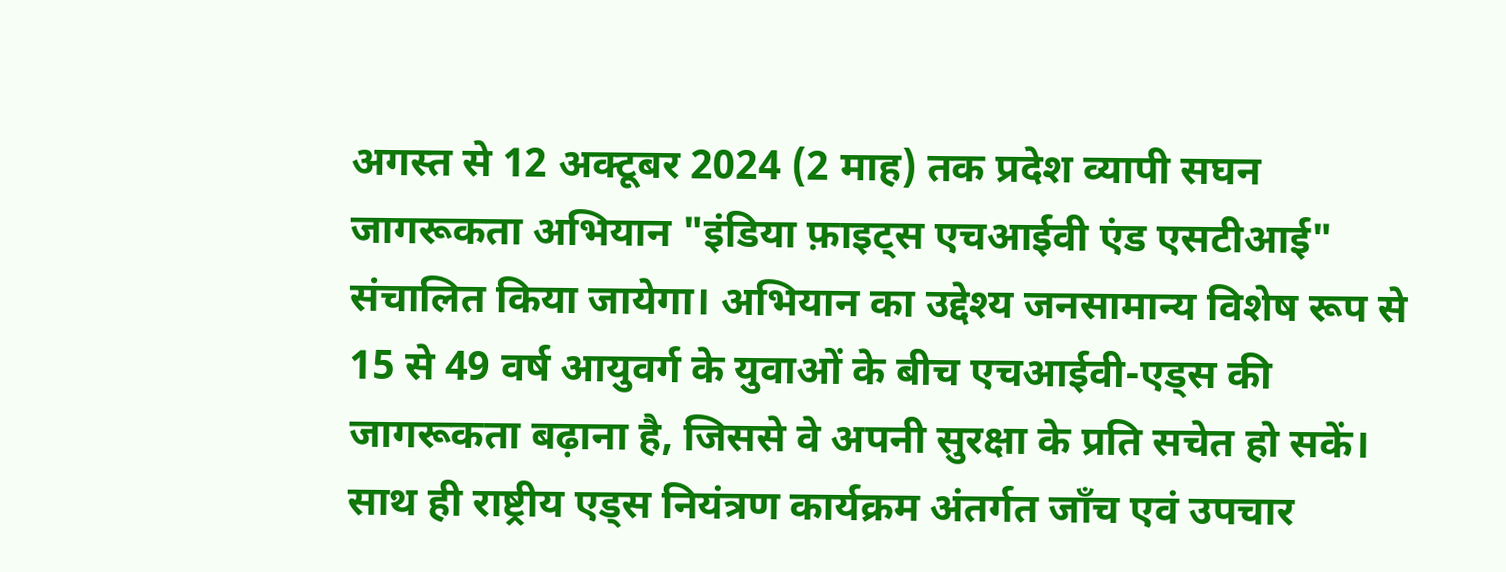अगस्त से 12 अक्टूबर 2024 (2 माह) तक प्रदेश व्यापी सघन जागरूकता अभियान "इंडिया फ़ाइट्स एचआईवी एंड एसटीआई" संचालित किया जायेगा। अभियान का उद्देश्य जनसामान्य विशेष रूप से 15 से 49 वर्ष आयुवर्ग के युवाओं के बीच एचआईवी-एड्स की जागरूकता बढ़ाना है, जिससे वे अपनी सुरक्षा के प्रति सचेत हो सकें। साथ ही राष्ट्रीय एड्स नियंत्रण कार्यक्रम अंतर्गत जाँच एवं उपचार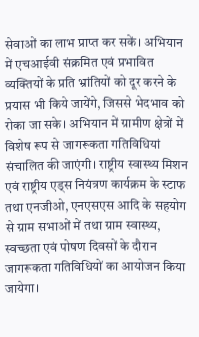सेवाओं का लाभ प्राप्त कर सकें। अभियान में एचआईवी संक्रमित एवं प्रभावित व्यक्तियों के प्रति भ्रांतियों को दूर करने के प्रयास भी किये जायेंगे, जिससे भेदभाव को रोका जा सके। अभियान में ग्रामीण क्षेत्रों में विशेष रूप से जागरूकता गतिविधियां संचालित की जाएंगी। राष्ट्रीय स्वास्थ्य मिशन एवं राष्ट्रीय एड्स नियंत्रण कार्यक्रम के स्टाफ तथा एनजीओ, एनएसएस आदि के सहयोग से ग्राम सभाओं में तथा ग्राम स्वास्थ्य, स्वच्छता एवं पोषण दिवसों के दौरान जागरूकता गतिविधियों का आयोजन किया जायेगा।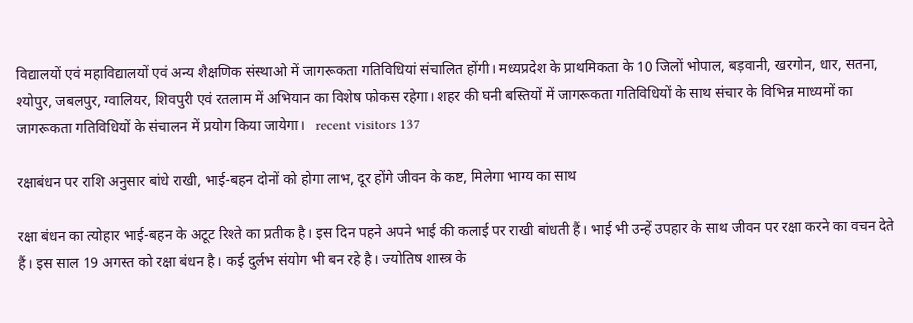विद्यालयों एवं महाविद्यालयों एवं अन्य शैक्षणिक संस्थाओ में जागरूकता गतिविधियां संचालित होंगी। मध्यप्रदेश के प्राथमिकता के 10 जिलों भोपाल, बड़वानी, खरगोन, धार, सतना, श्योपुर, जबलपुर, ग्वालियर, शिवपुरी एवं रतलाम में अभियान का विशेष फोकस रहेगा। शहर की घनी बस्तियों में जागरूकता गतिविधियों के साथ संचार के विभिन्न माध्यमों का जागरूकता गतिविधियों के संचालन में प्रयोग किया जायेगा।   recent visitors 137

रक्षाबंधन पर राशि अनुसार बांधे राखी, भाई-बहन दोनों को होगा लाभ, दूर होंगे जीवन के कष्ट, मिलेगा भाग्य का साथ

रक्षा बंधन का त्योहार भाई-बहन के अटूट रिश्ते का प्रतीक है। इस दिन पहने अपने भाई की कलाई पर राखी बांधती हैं। भाई भी उन्हें उपहार के साथ जीवन पर रक्षा करने का वचन देते हैं। इस साल 19 अगस्त को रक्षा बंधन है। कई दुर्लभ संयोग भी बन रहे है। ज्योतिष शास्त्र के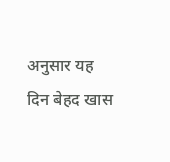अनुसार यह दिन बेहद खास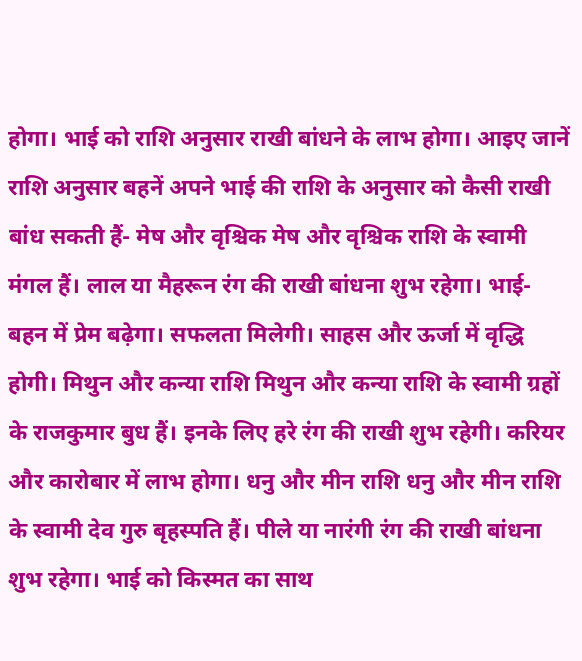होगा। भाई को राशि अनुसार राखी बांधने के लाभ होगा। आइए जानें राशि अनुसार बहनें अपने भाई की राशि के अनुसार को कैसी राखी बांध सकती हैं- मेष और वृश्चिक मेष और वृश्चिक राशि के स्वामी मंगल हैं। लाल या मैहरून रंग की राखी बांधना शुभ रहेगा। भाई-बहन में प्रेम बढ़ेगा। सफलता मिलेगी। साहस और ऊर्जा में वृद्धि होगी। मिथुन और कन्या राशि मिथुन और कन्या राशि के स्वामी ग्रहों के राजकुमार बुध हैं। इनके लिए हरे रंग की राखी शुभ रहेगी। करियर और कारोबार में लाभ होगा। धनु और मीन राशि धनु और मीन राशि के स्वामी देव गुरु बृहस्पति हैं। पीले या नारंगी रंग की राखी बांधना शुभ रहेगा। भाई को किस्मत का साथ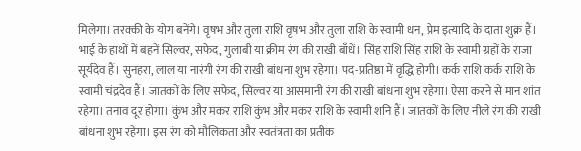मिलेगा। तरक्की के योग बनेंगे। वृषभ और तुला राशि वृषभ और तुला राशि के स्वामी धन, प्रेम इत्यादि के दाता शुक्र हैं। भाई के हाथों में बहनें सिल्वर, सफेद, गुलाबी या क्रीम रंग की राखी बाँधें। सिंह राशि सिंह राशि के स्वामी ग्रहों के राजा सूर्यदेव हैं। सुनहरा, लाल या नारंगी रंग की राखी बांधना शुभ रहेगा। पद-प्रतिष्ठा में वृद्धि होगी। कर्क राशि कर्क राशि के स्वामी चंद्रदेव हैं। जातकों के लिए सफेद, सिल्वर या आसमानी रंग की राखी बांधना शुभ रहेगा। ऐसा करने से मान शांत रहेगा। तनाव दूर होगा। कुंभ और मकर राशि कुंभ और मकर राशि के स्वामी शनि हैं। जातकों के लिए नीले रंग की राखी बांधना शुभ रहेगा। इस रंग को मौलिकता और स्वतंत्रता का प्रतीक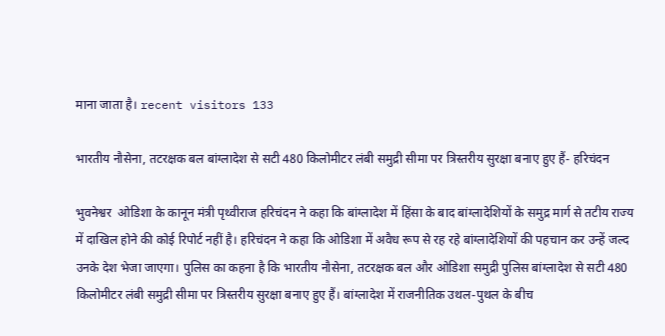माना जाता है। recent visitors 133

भारतीय नौसेना, तटरक्षक बल बांग्लादेश से सटी 480 किलोमीटर लंबी समुद्री सीमा पर त्रिस्तरीय सुरक्षा बनाए हुए हैं- हरिचंदन

भुवनेश्वर  ओडिशा के कानून मंत्री पृथ्वीराज हरिचंदन ने कहा कि बांग्लादेश में हिंसा के बाद बांग्लादेशियों के समुद्र मार्ग से तटीय राज्य में दाखिल होने की कोई रिपोर्ट नहीं है। हरिचंदन ने कहा कि ओडिशा में अवैध रूप से रह रहे बांग्लादेशियों की पहचान कर उन्हें जल्द उनके देश भेजा जाएगा। पुलिस का कहना है कि भारतीय नौसेना, तटरक्षक बल और ओडिशा समुद्री पुलिस बांग्लादेश से सटी 480 किलोमीटर लंबी समुद्री सीमा पर त्रिस्तरीय सुरक्षा बनाए हुए हैं। बांग्लादेश में राजनीतिक उथल-पुथल के बीच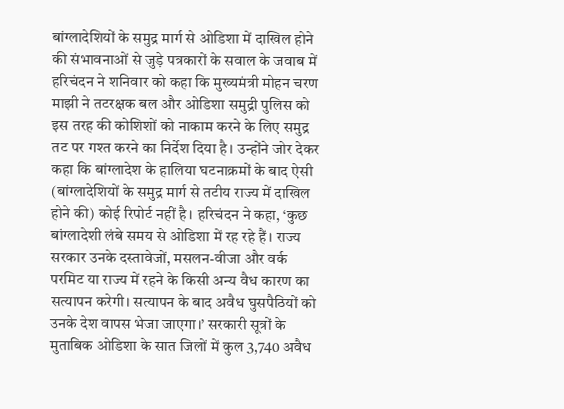बांग्लादेशियों के समुद्र मार्ग से ओडिशा में दाखिल होने की संभावनाओं से जुड़े पत्रकारों के सवाल के जवाब में हरिचंदन ने शनिवार को कहा कि मुख्यमंत्री मोहन चरण माझी ने तटरक्षक बल और ओडिशा समुद्री पुलिस को इस तरह की कोशिशों को नाकाम करने के लिए समुद्र तट पर गश्त करने का निर्देश दिया है। उन्होंने जोर देकर कहा कि बांग्लादेश के हालिया घटनाक्रमों के बाद ऐसी (बांग्लादेशियों के समुद्र मार्ग से तटीय राज्य में दाखिल होने की) कोई रिपोर्ट नहीं है। हरिचंदन ने कहा, ‘कुछ बांग्लादेशी लंबे समय से ओडिशा में रह रहे हैं। राज्य सरकार उनके दस्तावेजों, मसलन-वीजा और वर्क परमिट या राज्य में रहने के किसी अन्य वैध कारण का सत्यापन करेगी। सत्यापन के बाद अवैध घुसपैठियों को उनके देश वापस भेजा जाएगा।’ सरकारी सूत्रों के मुताबिक ओडिशा के सात जिलों में कुल 3,740 अवैध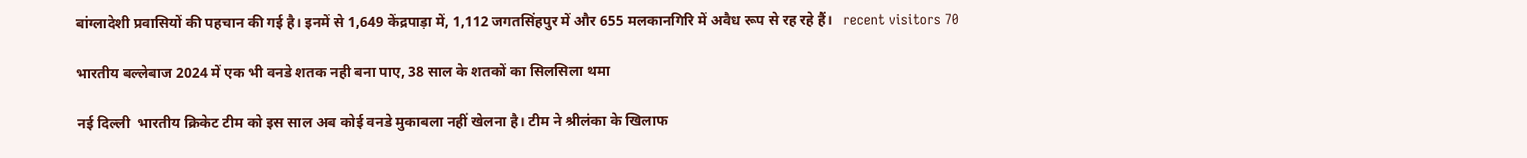बांग्लादेशी प्रवासियों की पहचान की गई है। इनमें से 1,649 केंद्रपाड़ा में, 1,112 जगतसिंहपुर में और 655 मलकानगिरि में अवैध रूप से रह रहे हैं।   recent visitors 70

भारतीय बल्लेबाज 2024 में एक भी वनडे शतक नही बना पाए, 38 साल के शतकों का सिलसिला थमा

नई दिल्ली  भारतीय क्रिकेट टीम को इस साल अब कोई वनडे मुकाबला नहीं खेलना है। टीम ने श्रीलंका के खिलाफ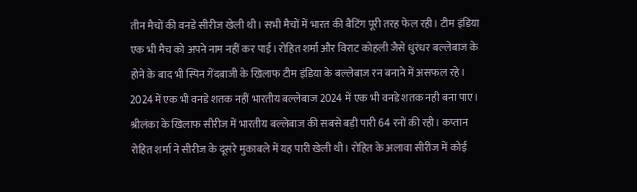तीन मैचों की वनडे सीरीज खेली थी। सभी मैचों में भारत की बैटिंग पूरी तरह फेल रही। टीम इंडिया एक भी मैच को अपने नाम नहीं कर पाई। रोहित शर्मा और विराट कोहली जैसे धुरंधर बल्लेबाज के होने के बाद भी स्पिन गेंदबाजी के खिलाफ टीम इंडिया के बल्लेबाज रन बनाने में असफल रहे। 2024 में एक भी वनडे शतक नहीं भारतीय बल्लेबाज 2024 में एक भी वनडे शतक नही बना पाए। श्रीलंका के खिलाफ सीरीज में भारतीय बल्लेबाज की सबसे बड़ी पारी 64 रनों की रही। कप्तान रोहित शर्मा ने सीरीज के दूसरे मुकाबले में यह पारी खेली थी। रोहित के अलावा सीरीज में कोई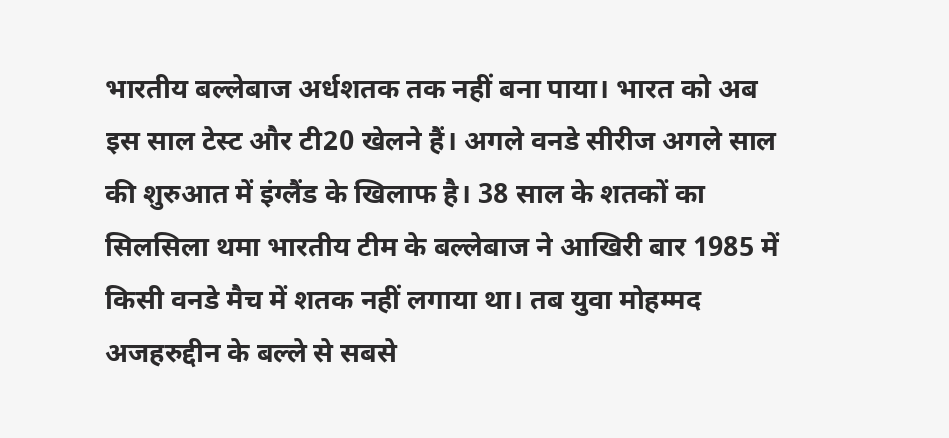भारतीय बल्लेबाज अर्धशतक तक नहीं बना पाया। भारत को अब इस साल टेस्ट और टी20 खेलने हैं। अगले वनडे सीरीज अगले साल की शुरुआत में इंग्लैंड के खिलाफ है। 38 साल के शतकों का सिलसिला थमा भारतीय टीम के बल्लेबाज ने आखिरी बार 1985 में किसी वनडे मैच में शतक नहीं लगाया था। तब युवा मोहम्मद अजहरुद्दीन के बल्ले से सबसे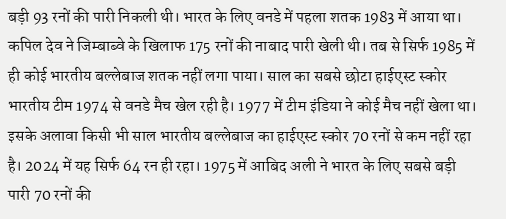बड़ी 93 रनों की पारी निकली थी। भारत के लिए वनडे में पहला शतक 1983 में आया था। कपिल देव ने जिम्बाब्वे के खिलाफ 175 रनों की नाबाद पारी खेली थी। तब से सिर्फ 1985 में ही कोई भारतीय बल्लेबाज शतक नहीं लगा पाया। साल का सबसे छोटा हाईएस्ट स्कोर भारतीय टीम 1974 से वनडे मैच खेल रही है। 1977 में टीम इंडिया ने कोई मैच नहीं खेला था। इसके अलावा किसी भी साल भारतीय बल्लेबाज का हाईएस्ट स्कोर 70 रनों से कम नहीं रहा है। 2024 में यह सिर्फ 64 रन ही रहा। 1975 में आबिद अली ने भारत के लिए सबसे बड़ी पारी 70 रनों की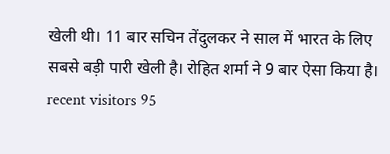खेली थी। 11 बार सचिन तेंदुलकर ने साल में भारत के लिए सबसे बड़ी पारी खेली है। रोहित शर्मा ने 9 बार ऐसा किया है। recent visitors 95